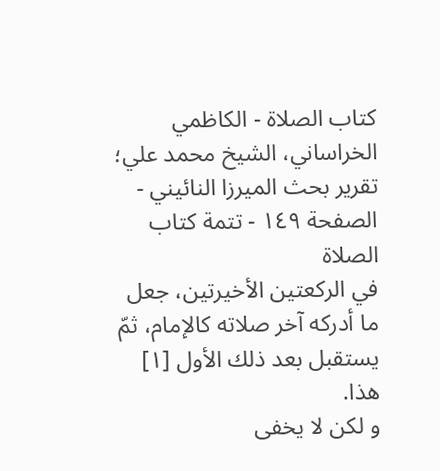کتاب الصلاة - الكاظمي الخراساني، الشيخ محمد علي؛ تقرير بحث الميرزا النائيني - الصفحة ١٤٩ - تتمة كتاب الصلاة
في الركعتين الأخيرتين، جعل ما أدركه آخر صلاته كالإمام، ثمّ يستقبل بعد ذلك الأول [١] هذا.
و لكن لا يخفى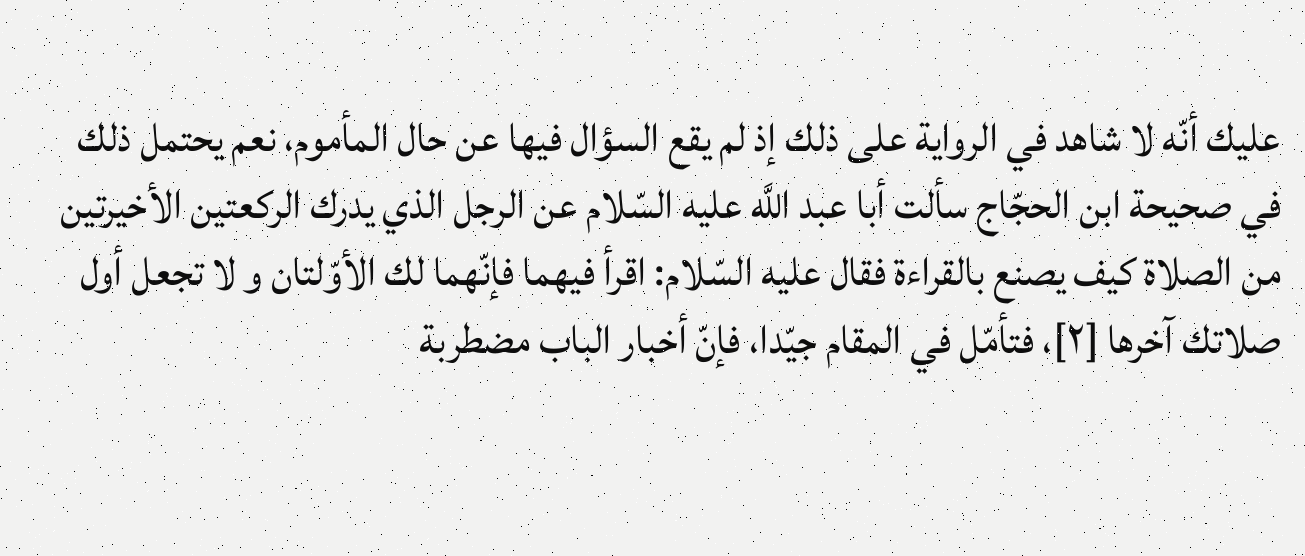عليك أنّه لا شاهد في الرواية على ذلك إذ لم يقع السؤال فيها عن حال المأموم، نعم يحتمل ذلك في صحيحة ابن الحجّاج سألت أبا عبد اللَّه عليه السّلام عن الرجل الذي يدرك الركعتين الأخيرتين من الصلاة كيف يصنع بالقراءة فقال عليه السّلام: اقرأ فيهما فإنّهما لك الأوّلتان و لا تجعل أول صلاتك آخرها [٢]، فتأمّل في المقام جيّدا، فإنّ أخبار الباب مضطربة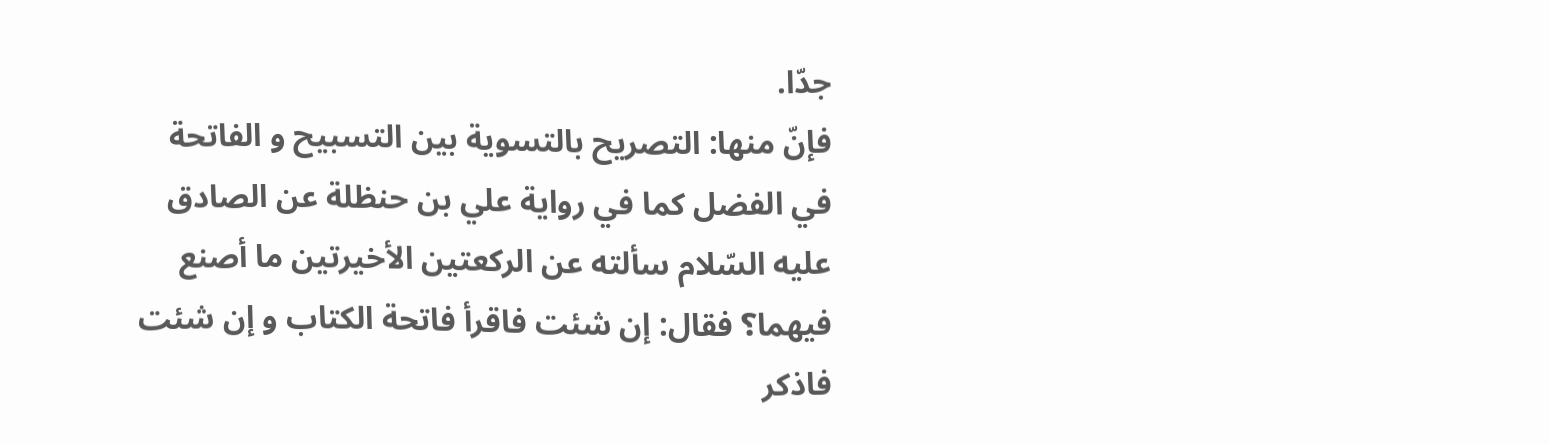جدّا.
فإنّ منها: التصريح بالتسوية بين التسبيح و الفاتحة في الفضل كما في رواية علي بن حنظلة عن الصادق عليه السّلام سألته عن الركعتين الأخيرتين ما أصنع فيهما؟ فقال: إن شئت فاقرأ فاتحة الكتاب و إن شئت فاذكر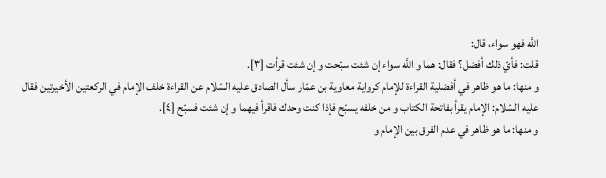اللَّه فهو سواء، قال:
قلت: فأيّ ذلك أفضل؟ فقال: هما و اللَّه سواء إن شئت سبّحت و إن شئت قرأت [٣].
و منها: ما هو ظاهر في أفضلية القراءة للإمام كرواية معاوية بن عمّار سأل الصادق عليه السّلام عن القراءة خلف الإمام في الركعتين الأخيرتين فقال عليه السّلام: الإمام يقرأ بفاتحة الكتاب و من خلفه يسبّح فإذا كنت وحدك فاقرأ فيهما و إن شئت فسبّح [٤].
و منها: ما هو ظاهر في عدم الفرق بين الإمام و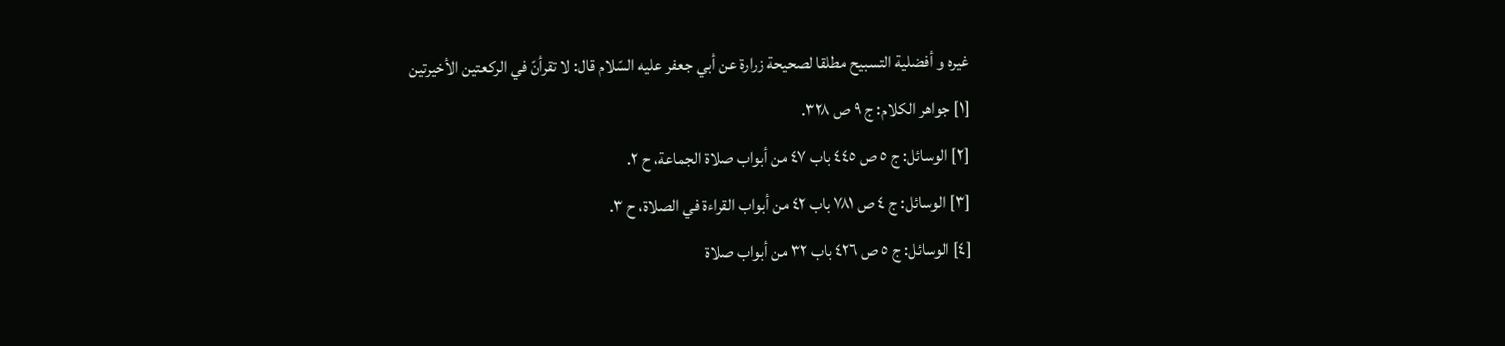غيره و أفضلية التسبيح مطلقا لصحيحة زرارة عن أبي جعفر عليه السّلام قال: لا تقرأنّ في الركعتين الأخيرتين
[١] جواهر الكلام: ج ٩ ص ٣٢٨.
[٢] الوسائل: ج ٥ ص ٤٤٥ باب ٤٧ من أبواب صلاة الجماعة، ح ٢.
[٣] الوسائل: ج ٤ ص ٧٨١ باب ٤٢ من أبواب القراءة في الصلاة، ح ٣.
[٤] الوسائل: ج ٥ ص ٤٢٦ باب ٣٢ من أبواب صلاة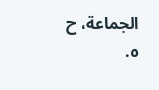الجماعة، ح ٥.